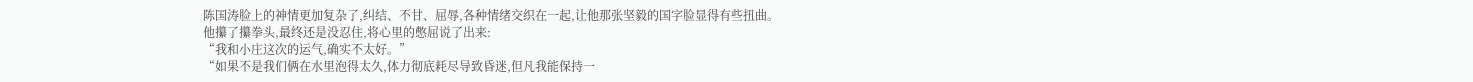陈国涛脸上的神情更加复杂了,纠结、不甘、屈辱,各种情绪交织在一起,让他那张坚毅的国字脸显得有些扭曲。
他攥了攥拳头,最终还是没忍住,将心里的憋屈说了出来:
“我和小庄这次的运气,确实不太好。”
“如果不是我们俩在水里泡得太久,体力彻底耗尽导致昏迷,但凡我能保持一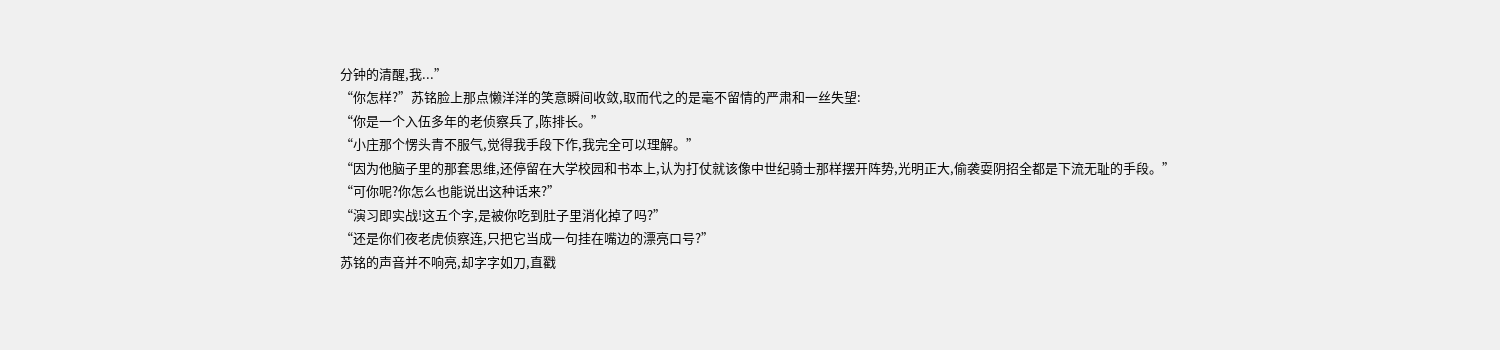分钟的清醒,我...”
“你怎样?”苏铭脸上那点懒洋洋的笑意瞬间收敛,取而代之的是毫不留情的严肃和一丝失望:
“你是一个入伍多年的老侦察兵了,陈排长。”
“小庄那个愣头青不服气,觉得我手段下作,我完全可以理解。”
“因为他脑子里的那套思维,还停留在大学校园和书本上,认为打仗就该像中世纪骑士那样摆开阵势,光明正大,偷袭耍阴招全都是下流无耻的手段。”
“可你呢?你怎么也能说出这种话来?”
“演习即实战!这五个字,是被你吃到肚子里消化掉了吗?”
“还是你们夜老虎侦察连,只把它当成一句挂在嘴边的漂亮口号?”
苏铭的声音并不响亮,却字字如刀,直戳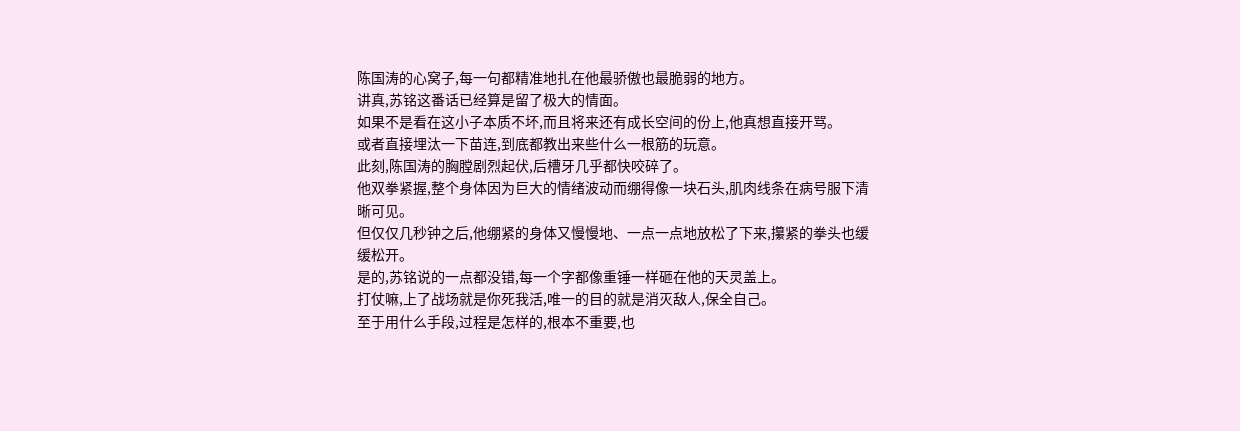陈国涛的心窝子,每一句都精准地扎在他最骄傲也最脆弱的地方。
讲真,苏铭这番话已经算是留了极大的情面。
如果不是看在这小子本质不坏,而且将来还有成长空间的份上,他真想直接开骂。
或者直接埋汰一下苗连,到底都教出来些什么一根筋的玩意。
此刻,陈国涛的胸膛剧烈起伏,后槽牙几乎都快咬碎了。
他双拳紧握,整个身体因为巨大的情绪波动而绷得像一块石头,肌肉线条在病号服下清晰可见。
但仅仅几秒钟之后,他绷紧的身体又慢慢地、一点一点地放松了下来,攥紧的拳头也缓缓松开。
是的,苏铭说的一点都没错,每一个字都像重锤一样砸在他的天灵盖上。
打仗嘛,上了战场就是你死我活,唯一的目的就是消灭敌人,保全自己。
至于用什么手段,过程是怎样的,根本不重要,也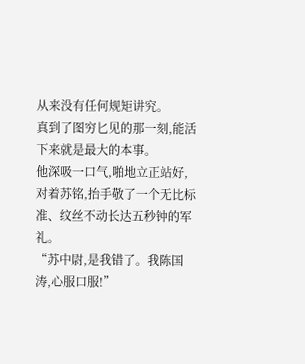从来没有任何规矩讲究。
真到了图穷匕见的那一刻,能活下来就是最大的本事。
他深吸一口气,啪地立正站好,对着苏铭,抬手敬了一个无比标准、纹丝不动长达五秒钟的军礼。
“苏中尉,是我错了。我陈国涛,心服口服!”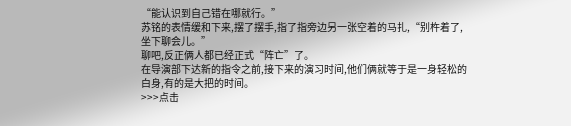“能认识到自己错在哪就行。”
苏铭的表情缓和下来,摆了摆手,指了指旁边另一张空着的马扎,“别杵着了,坐下聊会儿。”
聊吧,反正俩人都已经正式“阵亡”了。
在导演部下达新的指令之前,接下来的演习时间,他们俩就等于是一身轻松的白身,有的是大把的时间。
>>>点击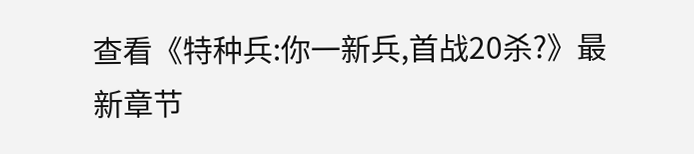查看《特种兵:你一新兵,首战20杀?》最新章节